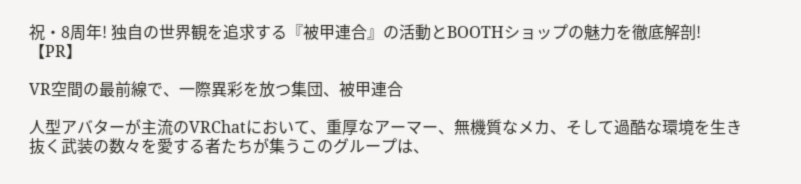祝・8周年! 独自の世界観を追求する『被甲連合』の活動とBOOTHショップの魅力を徹底解剖!【PR】

VR空間の最前線で、一際異彩を放つ集団、被甲連合

人型アバターが主流のVRChatにおいて、重厚なアーマー、無機質なメカ、そして過酷な環境を生き抜く武装の数々を愛する者たちが集うこのグループは、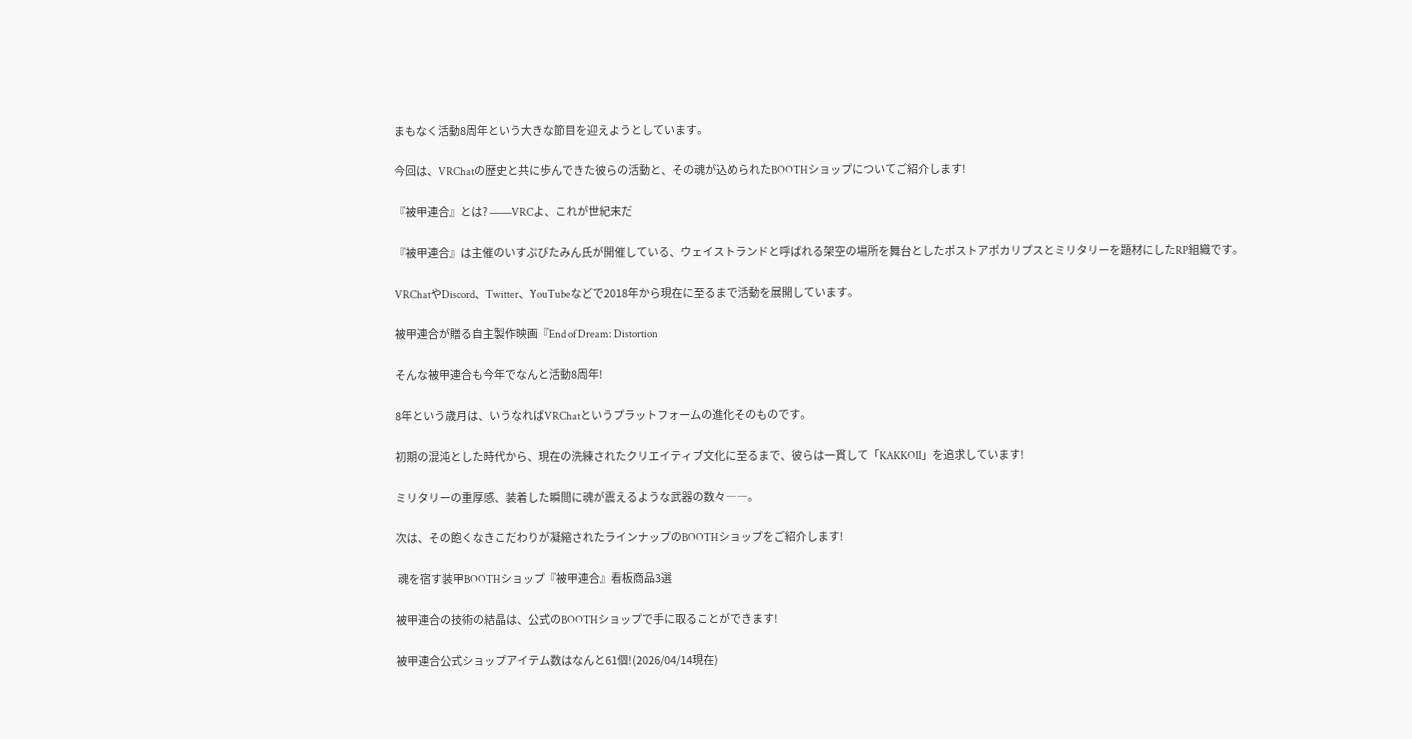まもなく活動8周年という大きな節目を迎えようとしています。

今回は、VRChatの歴史と共に歩んできた彼らの活動と、その魂が込められたBOOTHショップについてご紹介します!

『被甲連合』とは? ――VRCよ、これが世紀末だ

『被甲連合』は主催のいすぷびたみん氏が開催している、ウェイストランドと呼ばれる架空の場所を舞台としたポストアポカリプスとミリタリーを題材にしたRP組織です。

VRChatやDiscord、Twitter、YouTubeなどで2018年から現在に至るまで活動を展開しています。

被甲連合が贈る自主製作映画『End of Dream: Distortion

そんな被甲連合も今年でなんと活動8周年!

8年という歳月は、いうなればVRChatというプラットフォームの進化そのものです。

初期の混沌とした時代から、現在の洗練されたクリエイティブ文化に至るまで、彼らは一貫して「KAKKOII」を追求しています!

ミリタリーの重厚感、装着した瞬間に魂が震えるような武器の数々――。

次は、その飽くなきこだわりが凝縮されたラインナップのBOOTHショップをご紹介します!

 魂を宿す装甲BOOTHショップ『被甲連合』看板商品3選

被甲連合の技術の結晶は、公式のBOOTHショップで手に取ることができます!

被甲連合公式ショップアイテム数はなんと61個!(2026/04/14現在)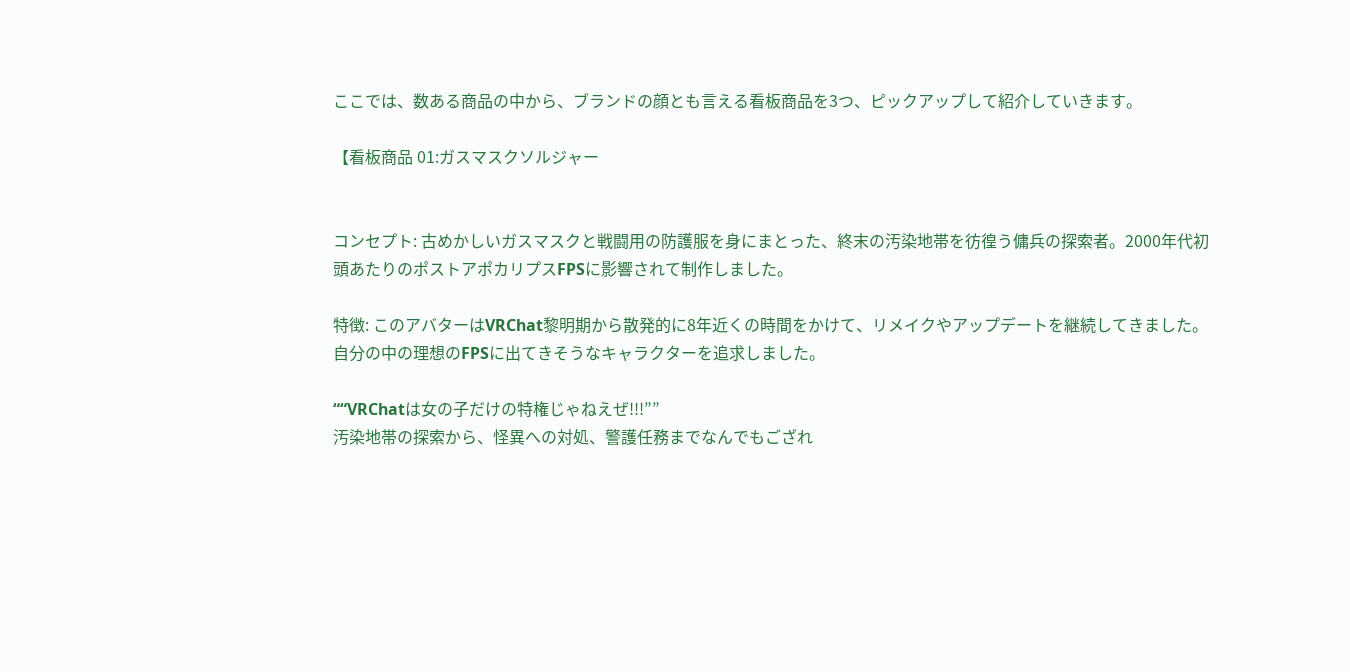ここでは、数ある商品の中から、ブランドの顔とも言える看板商品を3つ、ピックアップして紹介していきます。

【看板商品 01:ガスマスクソルジャー


コンセプト: 古めかしいガスマスクと戦闘用の防護服を身にまとった、終末の汚染地帯を彷徨う傭兵の探索者。2000年代初頭あたりのポストアポカリプスFPSに影響されて制作しました。

特徴: このアバターはVRChat黎明期から散発的に8年近くの時間をかけて、リメイクやアップデートを継続してきました。自分の中の理想のFPSに出てきそうなキャラクターを追求しました。

““VRChatは女の子だけの特権じゃねえぜ!!!””
汚染地帯の探索から、怪異への対処、警護任務までなんでもござれ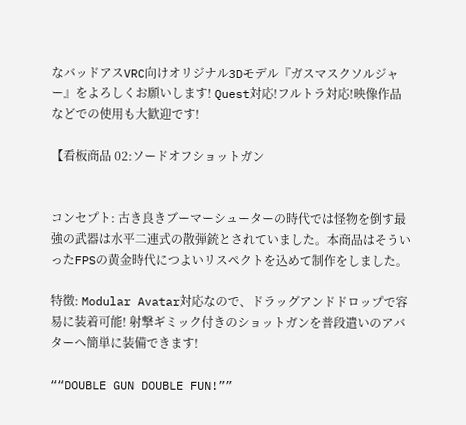なバッドアスVRC向けオリジナル3Dモデル『ガスマスクソルジャー』をよろしくお願いします! Quest対応!フルトラ対応!映像作品などでの使用も大歓迎です!

【看板商品 02:ソードオフショットガン


コンセプト: 古き良きブーマーシューターの時代では怪物を倒す最強の武器は水平二連式の散弾銃とされていました。本商品はそういったFPSの黄金時代につよいリスペクトを込めて制作をしました。

特徴: Modular Avatar対応なので、ドラッグアンドドロップで容易に装着可能! 射撃ギミック付きのショットガンを普段遣いのアバターへ簡単に装備できます!

““DOUBLE GUN DOUBLE FUN!””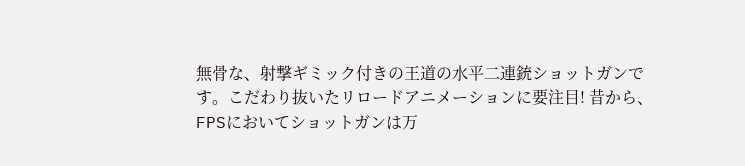無骨な、射撃ギミック付きの王道の水平二連銃ショットガンです。こだわり抜いたリロードアニメーションに要注目! 昔から、FPSにおいてショットガンは万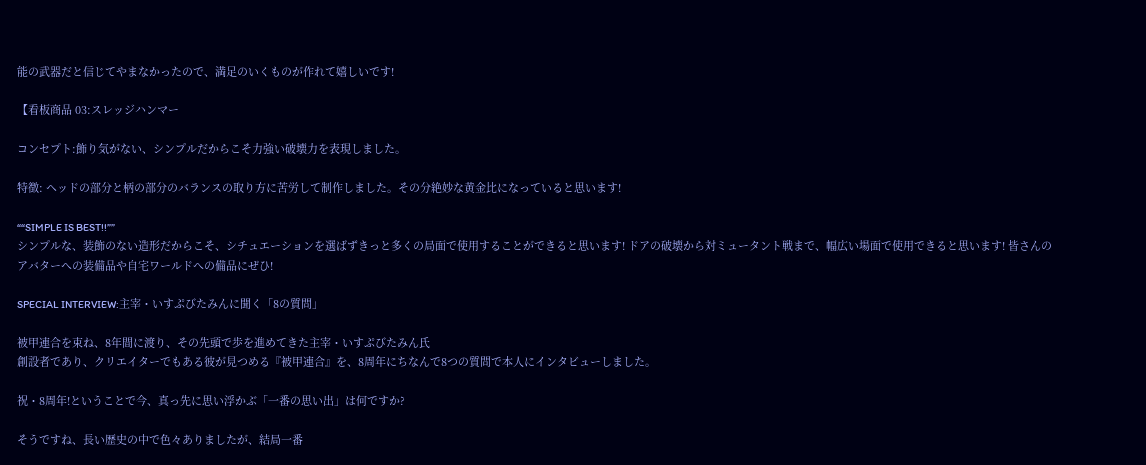能の武器だと信じてやまなかったので、満足のいくものが作れて嬉しいです!

【看板商品 03:スレッジハンマー

コンセプト:飾り気がない、シンプルだからこそ力強い破壊力を表現しました。

特徴: ヘッドの部分と柄の部分のバランスの取り方に苦労して制作しました。その分絶妙な黄金比になっていると思います!

““SIMPLE IS BEST!!””
シンプルな、装飾のない造形だからこそ、シチュエーションを選ばずきっと多くの局面で使用することができると思います! ドアの破壊から対ミュータント戦まで、幅広い場面で使用できると思います! 皆さんのアバターへの装備品や自宅ワールドへの備品にぜひ!

SPECIAL INTERVIEW:主宰・いすぷびたみんに聞く「8の質問」

被甲連合を束ね、8年間に渡り、その先頭で歩を進めてきた主宰・いすぷびたみん氏
創設者であり、クリエイターでもある彼が見つめる『被甲連合』を、8周年にちなんで8つの質問で本人にインタビューしました。

祝・8周年!ということで今、真っ先に思い浮かぶ「一番の思い出」は何ですか?

そうですね、長い歴史の中で色々ありましたが、結局一番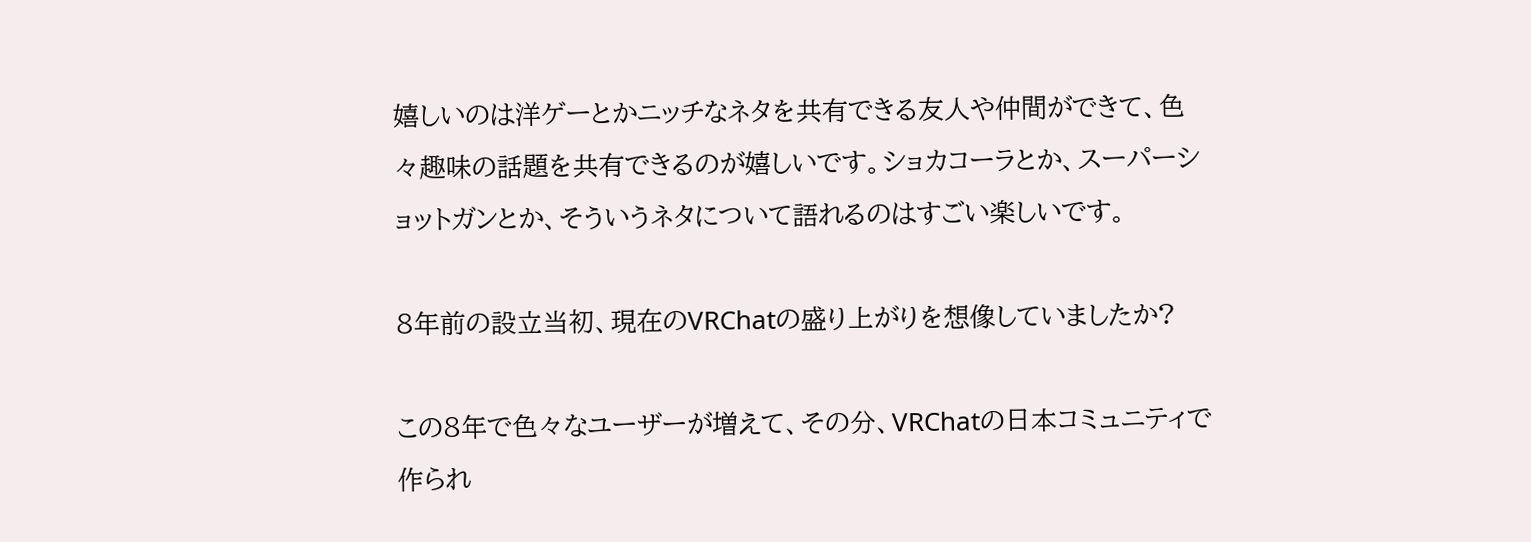嬉しいのは洋ゲーとかニッチなネタを共有できる友人や仲間ができて、色々趣味の話題を共有できるのが嬉しいです。ショカコーラとか、スーパーショットガンとか、そういうネタについて語れるのはすごい楽しいです。

8年前の設立当初、現在のVRChatの盛り上がりを想像していましたか?

この8年で色々なユーザーが増えて、その分、VRChatの日本コミュニティで作られ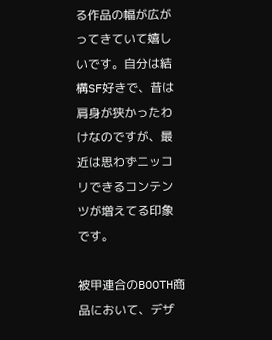る作品の幅が広がってきていて嬉しいです。自分は結構SF好きで、昔は肩身が狭かったわけなのですが、最近は思わずニッコリできるコンテンツが増えてる印象です。

被甲連合のBOOTH商品において、デザ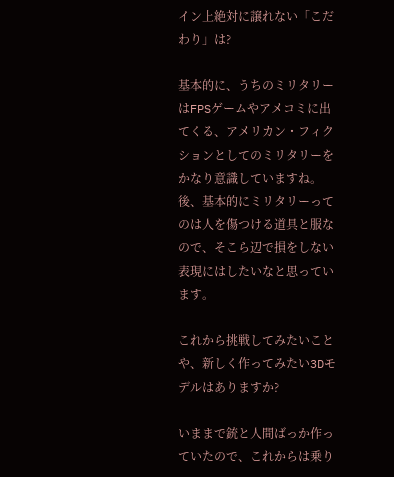イン上絶対に譲れない「こだわり」は?

基本的に、うちのミリタリーはFPSゲームやアメコミに出てくる、アメリカン・フィクションとしてのミリタリーをかなり意識していますね。後、基本的にミリタリーってのは人を傷つける道具と服なので、そこら辺で損をしない表現にはしたいなと思っています。

これから挑戦してみたいことや、新しく作ってみたい3Dモデルはありますか?

いままで銃と人間ばっか作っていたので、これからは乗り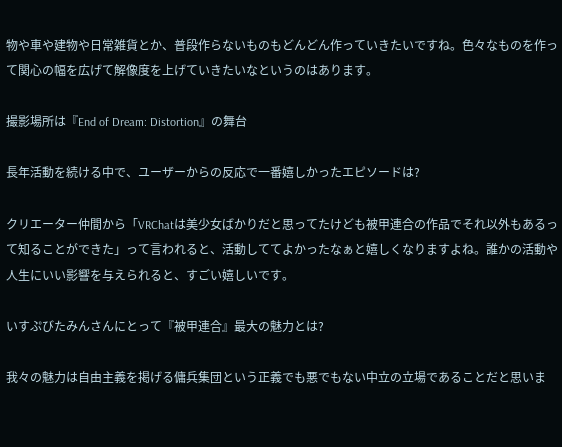物や車や建物や日常雑貨とか、普段作らないものもどんどん作っていきたいですね。色々なものを作って関心の幅を広げて解像度を上げていきたいなというのはあります。

撮影場所は『End of Dream: Distortion』の舞台

長年活動を続ける中で、ユーザーからの反応で一番嬉しかったエピソードは?

クリエーター仲間から「VRChatは美少女ばかりだと思ってたけども被甲連合の作品でそれ以外もあるって知ることができた」って言われると、活動しててよかったなぁと嬉しくなりますよね。誰かの活動や人生にいい影響を与えられると、すごい嬉しいです。

いすぷびたみんさんにとって『被甲連合』最大の魅力とは?

我々の魅力は自由主義を掲げる傭兵集団という正義でも悪でもない中立の立場であることだと思いま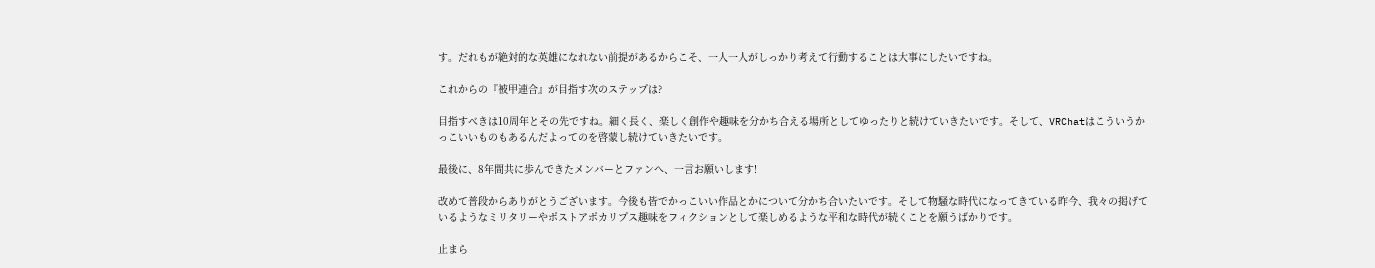す。だれもが絶対的な英雄になれない前提があるからこそ、一人一人がしっかり考えて行動することは大事にしたいですね。

これからの『被甲連合』が目指す次のステップは?

目指すべきは10周年とその先ですね。細く長く、楽しく創作や趣味を分かち合える場所としてゆったりと続けていきたいです。そして、VRChatはこういうかっこいいものもあるんだよってのを啓蒙し続けていきたいです。

最後に、8年間共に歩んできたメンバーとファンへ、一言お願いします!

改めて普段からありがとうございます。今後も皆でかっこいい作品とかについて分かち合いたいです。そして物騒な時代になってきている昨今、我々の掲げているようなミリタリーやポストアポカリプス趣味をフィクションとして楽しめるような平和な時代が続くことを願うばかりです。

止まら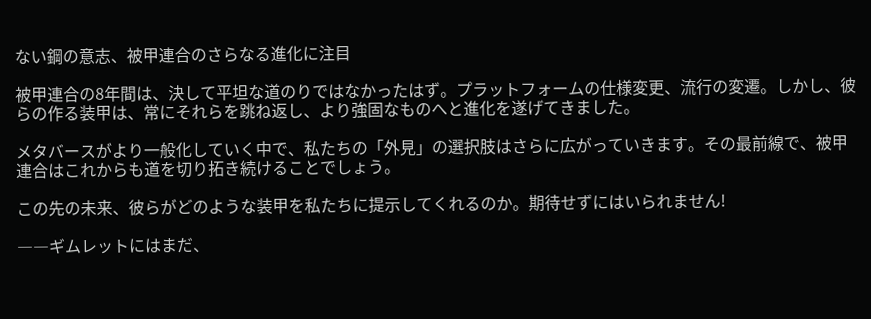ない鋼の意志、被甲連合のさらなる進化に注目

被甲連合の8年間は、決して平坦な道のりではなかったはず。プラットフォームの仕様変更、流行の変遷。しかし、彼らの作る装甲は、常にそれらを跳ね返し、より強固なものへと進化を遂げてきました。

メタバースがより一般化していく中で、私たちの「外見」の選択肢はさらに広がっていきます。その最前線で、被甲連合はこれからも道を切り拓き続けることでしょう。

この先の未来、彼らがどのような装甲を私たちに提示してくれるのか。期待せずにはいられません!

――ギムレットにはまだ、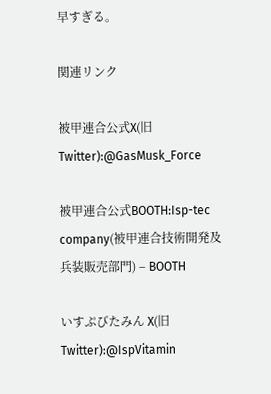早すぎる。

関連リンク

被甲連合公式X(旧Twitter):@GasMusk_Force

被甲連合公式BOOTH:Isp-tec company(被甲連合技術開発及兵装販売部門) – BOOTH

いすぷびたみん X(旧Twitter):@IspVitamin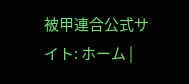被甲連合公式サイト: ホーム |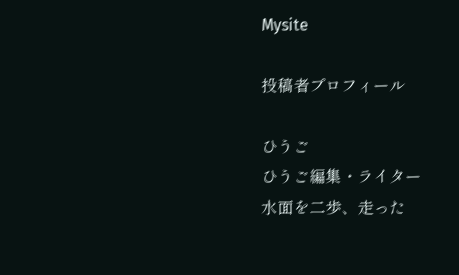Mysite

投稿者プロフィール

ひうご
ひうご編集・ライター
水面を二歩、走った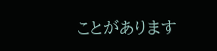ことがあります